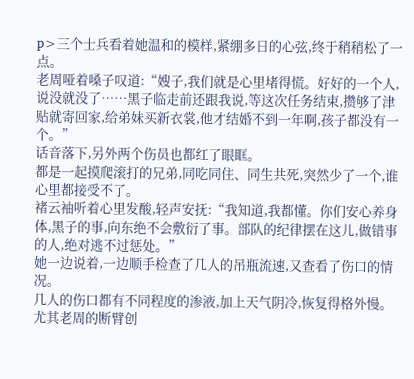p>三个士兵看着她温和的模样,紧绷多日的心弦,终于稍稍松了一点。
老周哑着嗓子叹道:“嫂子,我们就是心里堵得慌。好好的一个人,说没就没了……黑子临走前还跟我说,等这次任务结束,攒够了津贴就寄回家,给弟妹买新衣裳,他才结婚不到一年啊,孩子都没有一个。”
话音落下,另外两个伤员也都红了眼眶。
都是一起摸爬滚打的兄弟,同吃同住、同生共死,突然少了一个,谁心里都接受不了。
褚云袖听着心里发酸,轻声安抚:“我知道,我都懂。你们安心养身体,黑子的事,向东绝不会敷衍了事。部队的纪律摆在这儿,做错事的人,绝对逃不过惩处。”
她一边说着,一边顺手检查了几人的吊瓶流速,又查看了伤口的情况。
几人的伤口都有不同程度的渗液,加上天气阴冷,恢复得格外慢。尤其老周的断臂创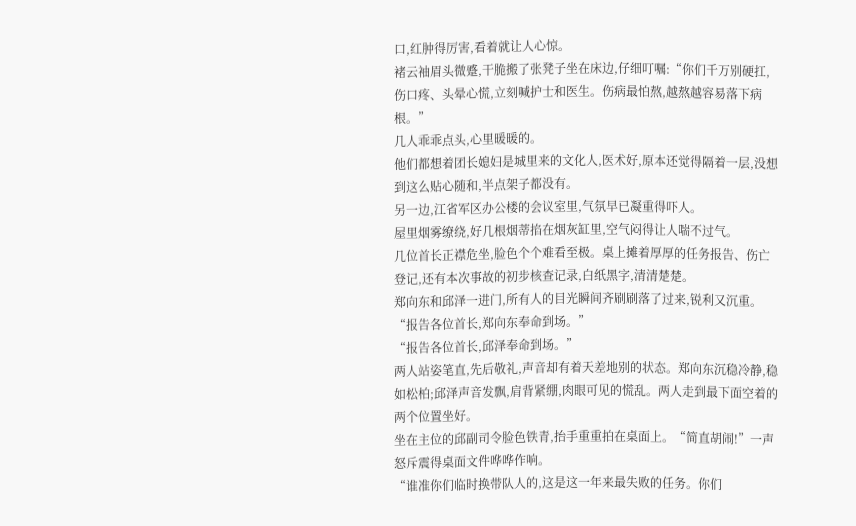口,红肿得厉害,看着就让人心惊。
褚云袖眉头微蹙,干脆搬了张凳子坐在床边,仔细叮嘱:“你们千万别硬扛,伤口疼、头晕心慌,立刻喊护士和医生。伤病最怕熬,越熬越容易落下病根。”
几人乖乖点头,心里暖暖的。
他们都想着团长媳妇是城里来的文化人,医术好,原本还觉得隔着一层,没想到这么贴心随和,半点架子都没有。
另一边,江省军区办公楼的会议室里,气氛早已凝重得吓人。
屋里烟雾缭绕,好几根烟蒂掐在烟灰缸里,空气闷得让人喘不过气。
几位首长正襟危坐,脸色个个难看至极。桌上摊着厚厚的任务报告、伤亡登记,还有本次事故的初步核查记录,白纸黑字,清清楚楚。
郑向东和邱泽一进门,所有人的目光瞬间齐刷刷落了过来,锐利又沉重。
“报告各位首长,郑向东奉命到场。”
“报告各位首长,邱泽奉命到场。”
两人站姿笔直,先后敬礼,声音却有着天差地别的状态。郑向东沉稳冷静,稳如松柏;邱泽声音发飘,肩背紧绷,肉眼可见的慌乱。两人走到最下面空着的两个位置坐好。
坐在主位的邱副司令脸色铁青,抬手重重拍在桌面上。“简直胡闹!”一声怒斥震得桌面文件哗哗作响。
“谁准你们临时换带队人的,这是这一年来最失败的任务。你们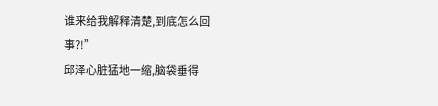谁来给我解释清楚,到底怎么回事?!”
邱泽心脏猛地一缩,脑袋垂得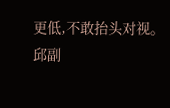更低,不敢抬头对视。
邱副